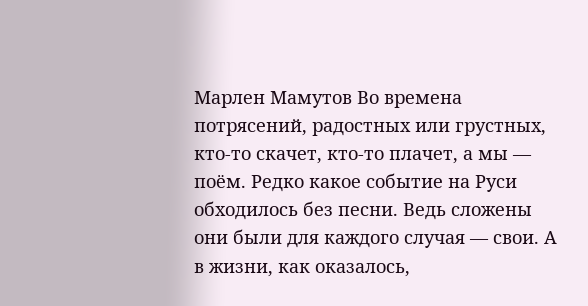Марлен Мамутов Во времена потрясений, радостных или грустных, кто-то скачет, кто-то плачет, а мы — поём. Редко какое событие на Руси обходилось без песни. Ведь сложены они были для каждого случая — свои. А в жизни, как оказалось,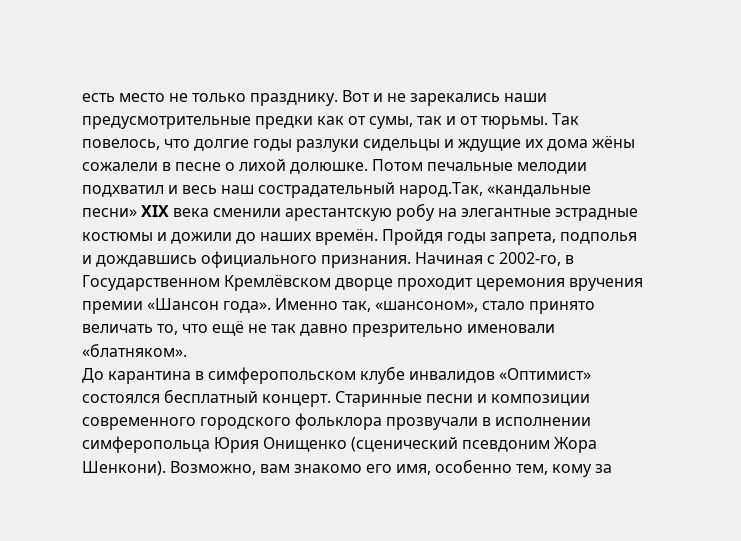есть место не только празднику. Вот и не зарекались наши предусмотрительные предки как от сумы, так и от тюрьмы. Так повелось, что долгие годы разлуки сидельцы и ждущие их дома жёны сожалели в песне о лихой долюшке. Потом печальные мелодии подхватил и весь наш сострадательный народ.Так, «кандальные песни» XIX века сменили арестантскую робу на элегантные эстрадные костюмы и дожили до наших времён. Пройдя годы запрета, подполья и дождавшись официального признания. Начиная с 2002-го, в Государственном Кремлёвском дворце проходит церемония вручения премии «Шансон года». Именно так, «шансоном», стало принято величать то, что ещё не так давно презрительно именовали «блатняком».
До карантина в симферопольском клубе инвалидов «Оптимист» состоялся бесплатный концерт. Старинные песни и композиции современного городского фольклора прозвучали в исполнении симферопольца Юрия Онищенко (сценический псевдоним Жора Шенкони). Возможно, вам знакомо его имя, особенно тем, кому за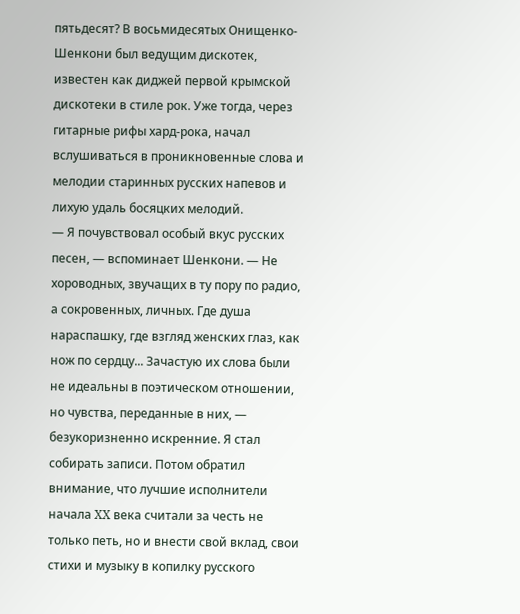пятьдесят? В восьмидесятых Онищенко-Шенкони был ведущим дискотек, известен как диджей первой крымской дискотеки в стиле рок. Уже тогда, через гитарные рифы хард-рока, начал вслушиваться в проникновенные слова и мелодии старинных русских напевов и лихую удаль босяцких мелодий.
— Я почувствовал особый вкус русских песен, — вспоминает Шенкони. — Не хороводных, звучащих в ту пору по радио, а сокровенных, личных. Где душа нараспашку, где взгляд женских глаз, как нож по сердцу... Зачастую их слова были не идеальны в поэтическом отношении, но чувства, переданные в них, — безукоризненно искренние. Я стал собирать записи. Потом обратил внимание, что лучшие исполнители начала XX века считали за честь не только петь, но и внести свой вклад, свои стихи и музыку в копилку русского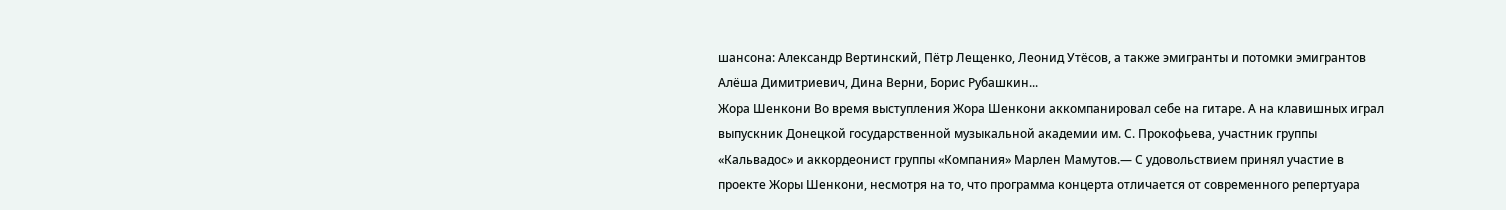шансона: Александр Вертинский, Пётр Лещенко, Леонид Утёсов, а также эмигранты и потомки эмигрантов Алёша Димитриевич, Дина Верни, Борис Рубашкин...
Жора Шенкони Во время выступления Жора Шенкони аккомпанировал себе на гитаре. А на клавишных играл выпускник Донецкой государственной музыкальной академии им. С. Прокофьева, участник группы «Кальвадос» и аккордеонист группы «Компания» Марлен Мамутов.— С удовольствием принял участие в проекте Жоры Шенкони, несмотря на то, что программа концерта отличается от современного репертуара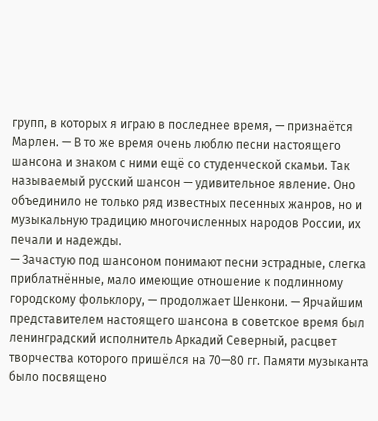групп, в которых я играю в последнее время, — признаётся Марлен. — В то же время очень люблю песни настоящего шансона и знаком с ними ещё со студенческой скамьи. Так называемый русский шансон — удивительное явление. Оно объединило не только ряд известных песенных жанров, но и музыкальную традицию многочисленных народов России, их печали и надежды.
— Зачастую под шансоном понимают песни эстрадные, слегка приблатнённые, мало имеющие отношение к подлинному городскому фольклору, — продолжает Шенкони. — Ярчайшим представителем настоящего шансона в советское время был ленинградский исполнитель Аркадий Северный, расцвет творчества которого пришёлся на 70—80 гг. Памяти музыканта было посвящено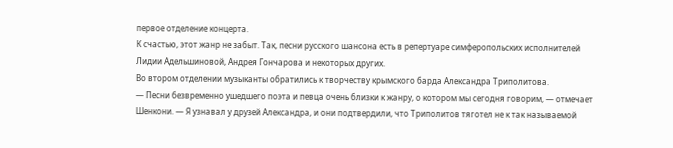первое отделение концерта.
К счастью, этот жанр не забыт. Так, песни русского шансона есть в репертуаре симферопольских исполнителей Лидии Адельшиновой, Андрея Гончарова и некоторых других.
Во втором отделении музыканты обратились к творчеству крымского барда Александра Триполитова.
— Песни безвременно ушедшего поэта и певца очень близки к жанру, о котором мы сегодня говорим, — отмечает Шенкони. — Я узнавал у друзей Александра, и они подтвердили, что Триполитов тяготел не к так называемой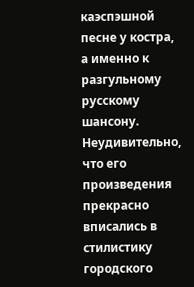каэспэшной песне у костра, а именно к разгульному русскому шансону. Неудивительно, что его произведения прекрасно вписались в стилистику городского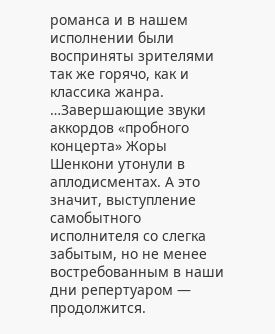романса и в нашем исполнении были восприняты зрителями так же горячо, как и классика жанра.
…Завершающие звуки аккордов «пробного концерта» Жоры Шенкони утонули в аплодисментах. А это значит, выступление самобытного исполнителя со слегка забытым, но не менее востребованным в наши дни репертуаром — продолжится.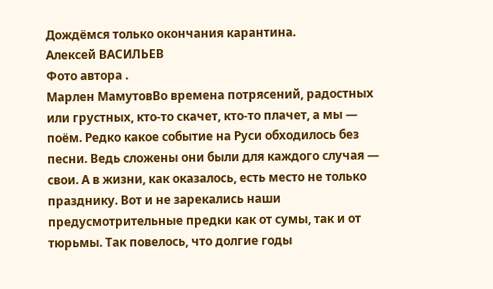Дождёмся только окончания карантина.
Алексей ВАСИЛЬЕВ
Фото автора .
Марлен МамутовВо времена потрясений, радостных или грустных, кто-то скачет, кто-то плачет, а мы — поём. Редко какое событие на Руси обходилось без песни. Ведь сложены они были для каждого случая — свои. А в жизни, как оказалось, есть место не только празднику. Вот и не зарекались наши предусмотрительные предки как от сумы, так и от тюрьмы. Так повелось, что долгие годы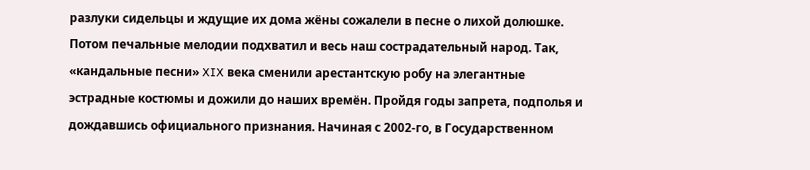разлуки сидельцы и ждущие их дома жёны сожалели в песне о лихой долюшке. Потом печальные мелодии подхватил и весь наш сострадательный народ. Так, «кандальные песни» XIX века сменили арестантскую робу на элегантные эстрадные костюмы и дожили до наших времён. Пройдя годы запрета, подполья и дождавшись официального признания. Начиная с 2002-го, в Государственном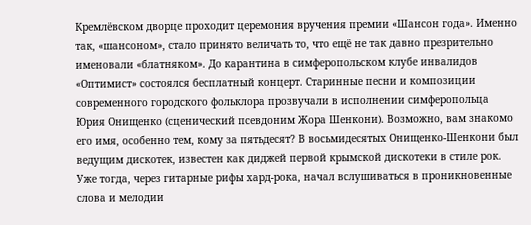Кремлёвском дворце проходит церемония вручения премии «Шансон года». Именно так, «шансоном», стало принято величать то, что ещё не так давно презрительно именовали «блатняком». До карантина в симферопольском клубе инвалидов «Оптимист» состоялся бесплатный концерт. Старинные песни и композиции современного городского фольклора прозвучали в исполнении симферопольца Юрия Онищенко (сценический псевдоним Жора Шенкони). Возможно, вам знакомо его имя, особенно тем, кому за пятьдесят? В восьмидесятых Онищенко-Шенкони был ведущим дискотек, известен как диджей первой крымской дискотеки в стиле рок. Уже тогда, через гитарные рифы хард-рока, начал вслушиваться в проникновенные слова и мелодии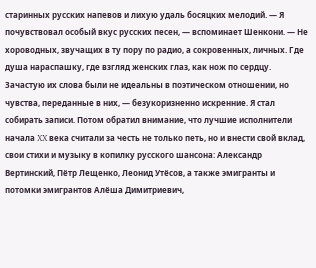старинных русских напевов и лихую удаль босяцких мелодий. — Я почувствовал особый вкус русских песен, — вспоминает Шенкони. — Не хороводных, звучащих в ту пору по радио, а сокровенных, личных. Где душа нараспашку, где взгляд женских глаз, как нож по сердцу. Зачастую их слова были не идеальны в поэтическом отношении, но чувства, переданные в них, — безукоризненно искренние. Я стал собирать записи. Потом обратил внимание, что лучшие исполнители начала XX века считали за честь не только петь, но и внести свой вклад, свои стихи и музыку в копилку русского шансона: Александр Вертинский, Пётр Лещенко, Леонид Утёсов, а также эмигранты и потомки эмигрантов Алёша Димитриевич,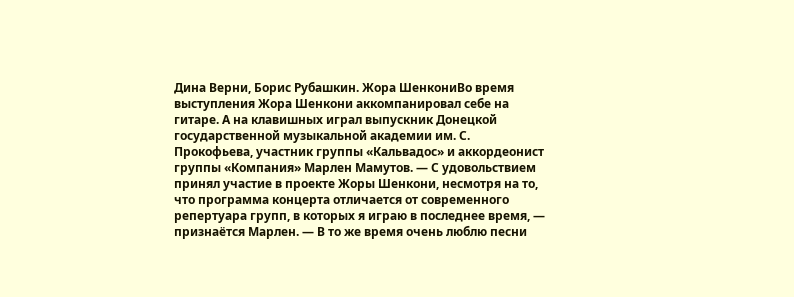Дина Верни, Борис Рубашкин. Жора ШенкониВо время выступления Жора Шенкони аккомпанировал себе на гитаре. А на клавишных играл выпускник Донецкой государственной музыкальной академии им. С. Прокофьева, участник группы «Кальвадос» и аккордеонист группы «Компания» Марлен Мамутов. — С удовольствием принял участие в проекте Жоры Шенкони, несмотря на то, что программа концерта отличается от современного репертуара групп, в которых я играю в последнее время, — признаётся Марлен. — В то же время очень люблю песни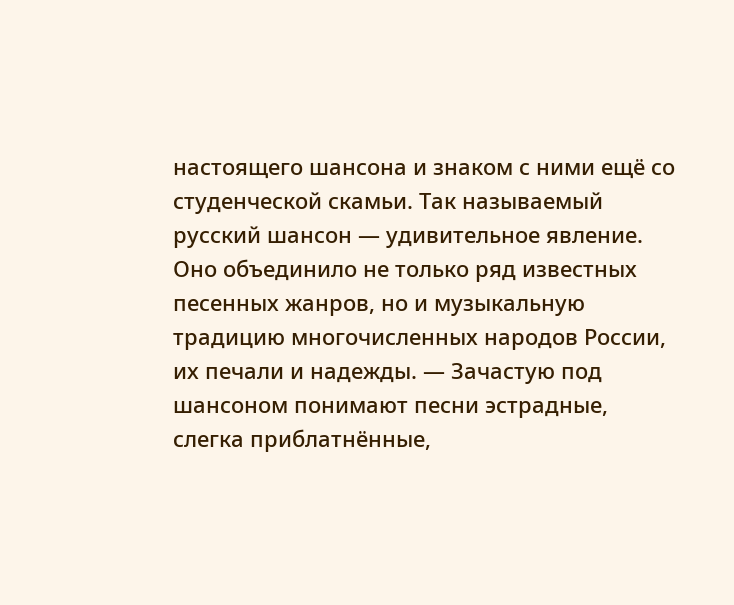настоящего шансона и знаком с ними ещё со студенческой скамьи. Так называемый русский шансон — удивительное явление. Оно объединило не только ряд известных песенных жанров, но и музыкальную традицию многочисленных народов России, их печали и надежды. — Зачастую под шансоном понимают песни эстрадные, слегка приблатнённые,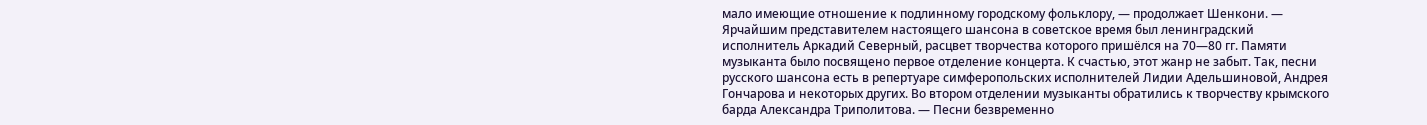мало имеющие отношение к подлинному городскому фольклору, — продолжает Шенкони. — Ярчайшим представителем настоящего шансона в советское время был ленинградский исполнитель Аркадий Северный, расцвет творчества которого пришёлся на 70—80 гг. Памяти музыканта было посвящено первое отделение концерта. К счастью, этот жанр не забыт. Так, песни русского шансона есть в репертуаре симферопольских исполнителей Лидии Адельшиновой, Андрея Гончарова и некоторых других. Во втором отделении музыканты обратились к творчеству крымского барда Александра Триполитова. — Песни безвременно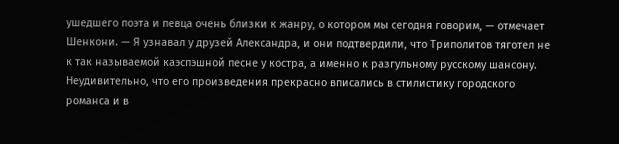ушедшего поэта и певца очень близки к жанру, о котором мы сегодня говорим, — отмечает Шенкони. — Я узнавал у друзей Александра, и они подтвердили, что Триполитов тяготел не к так называемой каэспэшной песне у костра, а именно к разгульному русскому шансону. Неудивительно, что его произведения прекрасно вписались в стилистику городского романса и в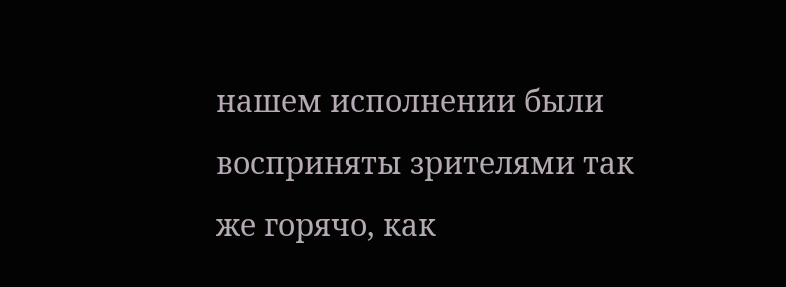нашем исполнении были восприняты зрителями так же горячо, как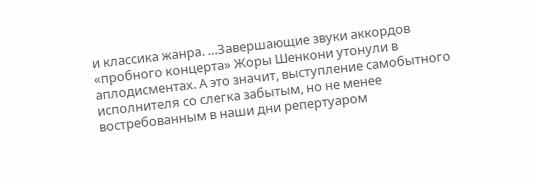и классика жанра. …Завершающие звуки аккордов «пробного концерта» Жоры Шенкони утонули в аплодисментах. А это значит, выступление самобытного исполнителя со слегка забытым, но не менее востребованным в наши дни репертуаром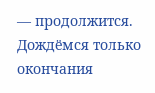— продолжится. Дождёмся только окончания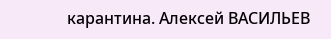карантина. Алексей ВАСИЛЬЕВ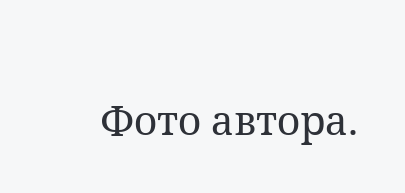Фото автора.